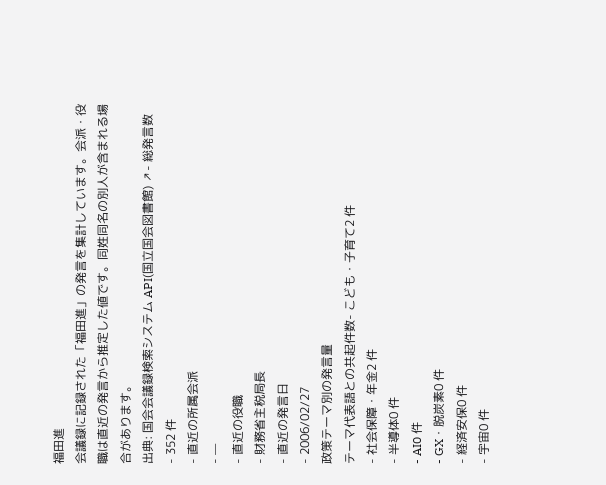福田進
会議録に記録された「福田進」の発言を集計しています。会派・役職は直近の発言から推定した値です。同姓同名の別人が含まれる場合があります。
出典: 国会会議録検索システム API(国立国会図書館) ↗- 総発言数
- 352 件
- 直近の所属会派
- —
- 直近の役職
- 財務省主税局長
- 直近の発言日
- 2006/02/27
政策テーマ別の発言量
テーマ代表語との共起件数- こども・子育て2 件
- 社会保障・年金2 件
- 半導体0 件
- AI0 件
- GX・脱炭素0 件
- 経済安保0 件
- 宇宙0 件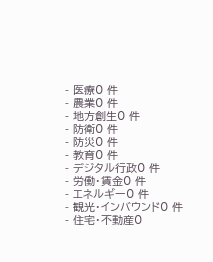- 医療0 件
- 農業0 件
- 地方創生0 件
- 防衛0 件
- 防災0 件
- 教育0 件
- デジタル行政0 件
- 労働・賃金0 件
- エネルギー0 件
- 観光・インバウンド0 件
- 住宅・不動産0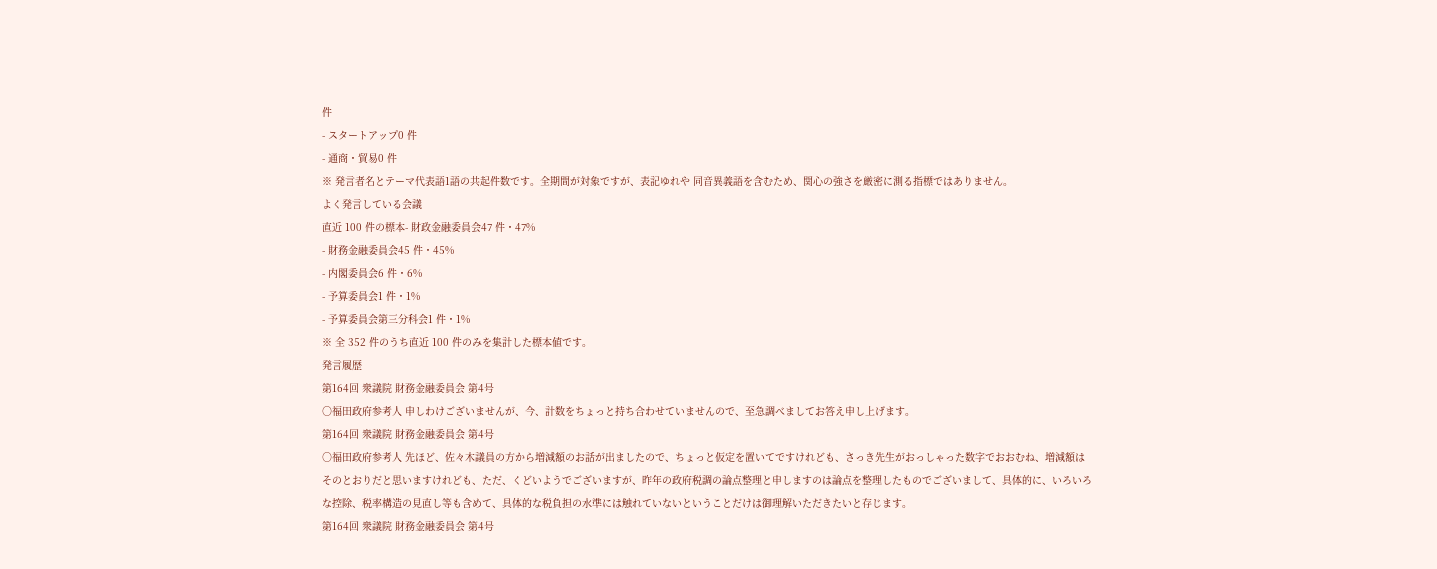件
- スタートアップ0 件
- 通商・貿易0 件
※ 発言者名とテーマ代表語1語の共起件数です。全期間が対象ですが、表記ゆれや 同音異義語を含むため、関心の強さを厳密に測る指標ではありません。
よく発言している会議
直近 100 件の標本- 財政金融委員会47 件・47%
- 財務金融委員会45 件・45%
- 内閣委員会6 件・6%
- 予算委員会1 件・1%
- 予算委員会第三分科会1 件・1%
※ 全 352 件のうち直近 100 件のみを集計した標本値です。
発言履歴
第164回 衆議院 財務金融委員会 第4号
○福田政府参考人 申しわけございませんが、今、計数をちょっと持ち合わせていませんので、至急調べましてお答え申し上げます。
第164回 衆議院 財務金融委員会 第4号
○福田政府参考人 先ほど、佐々木議員の方から増減額のお話が出ましたので、ちょっと仮定を置いてですけれども、さっき先生がおっしゃった数字でおおむね、増減額はそのとおりだと思いますけれども、ただ、くどいようでございますが、昨年の政府税調の論点整理と申しますのは論点を整理したものでございまして、具体的に、いろいろな控除、税率構造の見直し等も含めて、具体的な税負担の水準には触れていないということだけは御理解いただきたいと存じます。
第164回 衆議院 財務金融委員会 第4号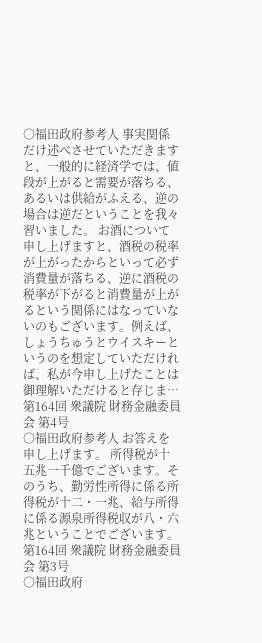○福田政府参考人 事実関係だけ述べさせていただきますと、一般的に経済学では、値段が上がると需要が落ちる、あるいは供給がふえる、逆の場合は逆だということを我々習いました。 お酒について申し上げますと、酒税の税率が上がったからといって必ず消費量が落ちる、逆に酒税の税率が下がると消費量が上がるという関係にはなっていないのもございます。例えば、しょうちゅうとウイスキーというのを想定していただければ、私が今申し上げたことは御理解いただけると存じま…
第164回 衆議院 財務金融委員会 第4号
○福田政府参考人 お答えを申し上げます。 所得税が十五兆一千億でございます。そのうち、勤労性所得に係る所得税が十二・一兆、給与所得に係る源泉所得税収が八・六兆ということでございます。
第164回 衆議院 財務金融委員会 第3号
○福田政府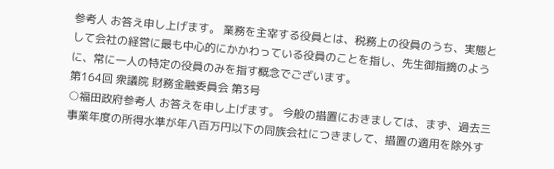参考人 お答え申し上げます。 業務を主宰する役員とは、税務上の役員のうち、実態として会社の経営に最も中心的にかかわっている役員のことを指し、先生御指摘のように、常に一人の特定の役員のみを指す概念でございます。
第164回 衆議院 財務金融委員会 第3号
○福田政府参考人 お答えを申し上げます。 今般の措置におきましては、まず、過去三事業年度の所得水準が年八百万円以下の同族会社につきまして、措置の適用を除外す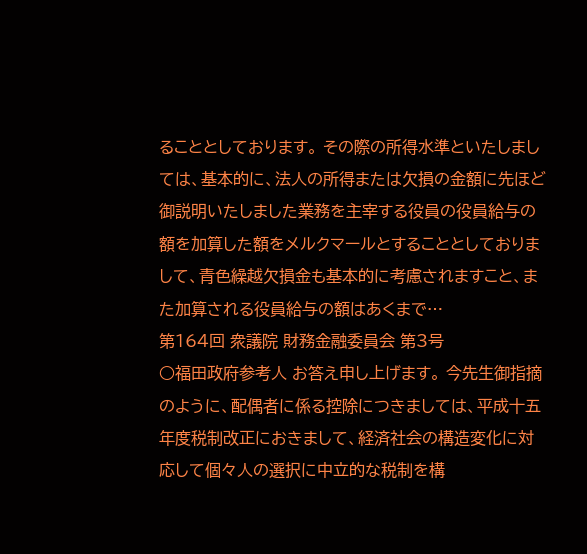ることとしております。 その際の所得水準といたしましては、基本的に、法人の所得または欠損の金額に先ほど御説明いたしました業務を主宰する役員の役員給与の額を加算した額をメルクマールとすることとしておりまして、青色繰越欠損金も基本的に考慮されますこと、また加算される役員給与の額はあくまで…
第164回 衆議院 財務金融委員会 第3号
○福田政府参考人 お答え申し上げます。 今先生御指摘のように、配偶者に係る控除につきましては、平成十五年度税制改正におきまして、経済社会の構造変化に対応して個々人の選択に中立的な税制を構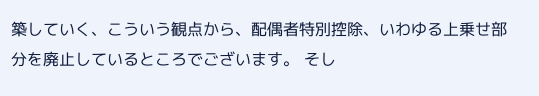築していく、こういう観点から、配偶者特別控除、いわゆる上乗せ部分を廃止しているところでございます。 そし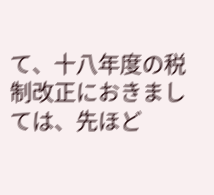て、十八年度の税制改正におきましては、先ほど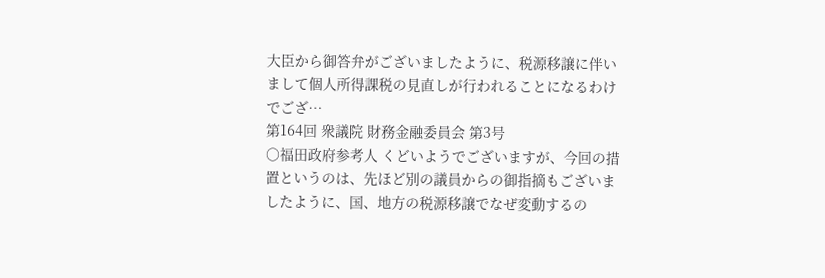大臣から御答弁がございましたように、税源移譲に伴いまして個人所得課税の見直しが行われることになるわけでござ…
第164回 衆議院 財務金融委員会 第3号
○福田政府参考人 くどいようでございますが、今回の措置というのは、先ほど別の議員からの御指摘もございましたように、国、地方の税源移譲でなぜ変動するの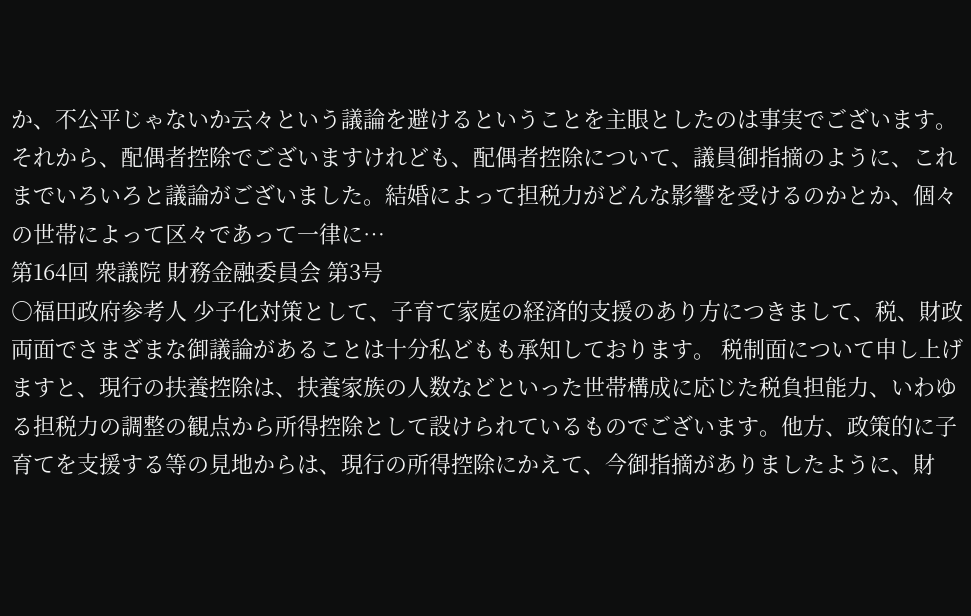か、不公平じゃないか云々という議論を避けるということを主眼としたのは事実でございます。 それから、配偶者控除でございますけれども、配偶者控除について、議員御指摘のように、これまでいろいろと議論がございました。結婚によって担税力がどんな影響を受けるのかとか、個々の世帯によって区々であって一律に…
第164回 衆議院 財務金融委員会 第3号
○福田政府参考人 少子化対策として、子育て家庭の経済的支援のあり方につきまして、税、財政両面でさまざまな御議論があることは十分私どもも承知しております。 税制面について申し上げますと、現行の扶養控除は、扶養家族の人数などといった世帯構成に応じた税負担能力、いわゆる担税力の調整の観点から所得控除として設けられているものでございます。他方、政策的に子育てを支援する等の見地からは、現行の所得控除にかえて、今御指摘がありましたように、財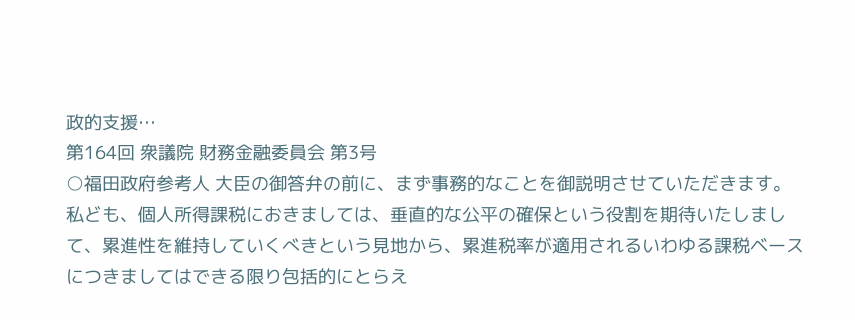政的支援…
第164回 衆議院 財務金融委員会 第3号
○福田政府参考人 大臣の御答弁の前に、まず事務的なことを御説明させていただきます。 私ども、個人所得課税におきましては、垂直的な公平の確保という役割を期待いたしまして、累進性を維持していくべきという見地から、累進税率が適用されるいわゆる課税ベースにつきましてはできる限り包括的にとらえ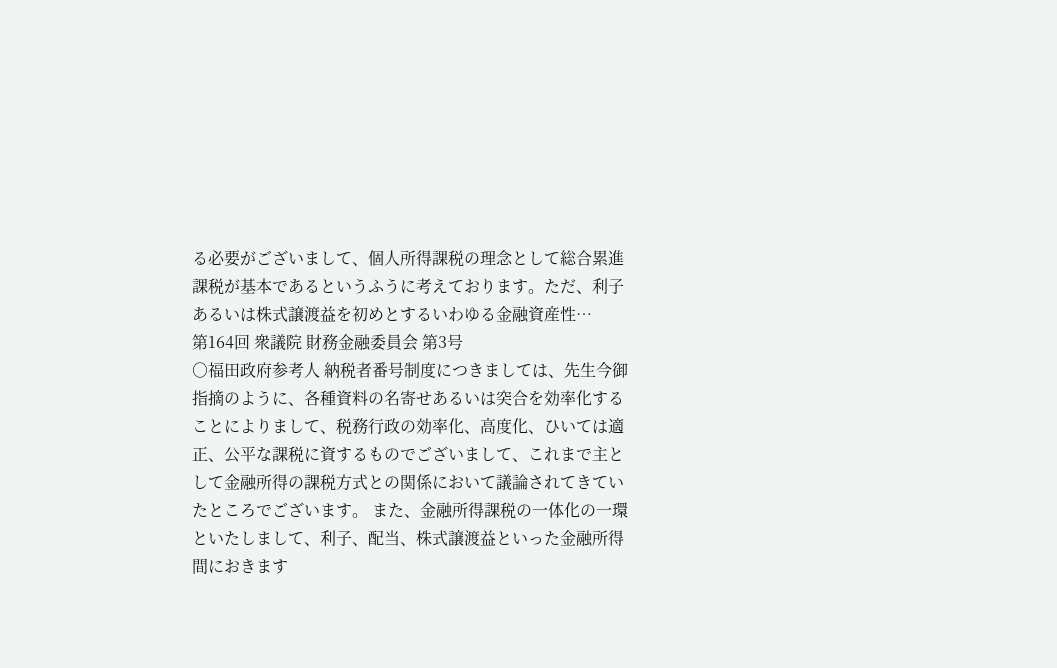る必要がございまして、個人所得課税の理念として総合累進課税が基本であるというふうに考えております。ただ、利子あるいは株式譲渡益を初めとするいわゆる金融資産性…
第164回 衆議院 財務金融委員会 第3号
○福田政府参考人 納税者番号制度につきましては、先生今御指摘のように、各種資料の名寄せあるいは突合を効率化することによりまして、税務行政の効率化、高度化、ひいては適正、公平な課税に資するものでございまして、これまで主として金融所得の課税方式との関係において議論されてきていたところでございます。 また、金融所得課税の一体化の一環といたしまして、利子、配当、株式譲渡益といった金融所得間におきます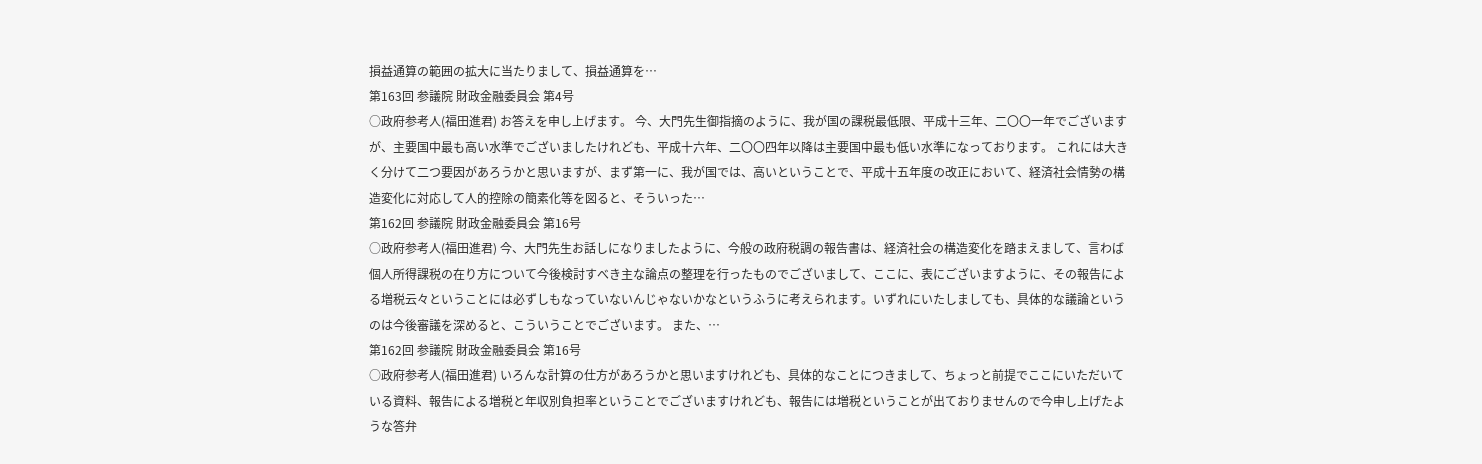損益通算の範囲の拡大に当たりまして、損益通算を…
第163回 参議院 財政金融委員会 第4号
○政府参考人(福田進君) お答えを申し上げます。 今、大門先生御指摘のように、我が国の課税最低限、平成十三年、二〇〇一年でございますが、主要国中最も高い水準でございましたけれども、平成十六年、二〇〇四年以降は主要国中最も低い水準になっております。 これには大きく分けて二つ要因があろうかと思いますが、まず第一に、我が国では、高いということで、平成十五年度の改正において、経済社会情勢の構造変化に対応して人的控除の簡素化等を図ると、そういった…
第162回 参議院 財政金融委員会 第16号
○政府参考人(福田進君) 今、大門先生お話しになりましたように、今般の政府税調の報告書は、経済社会の構造変化を踏まえまして、言わば個人所得課税の在り方について今後検討すべき主な論点の整理を行ったものでございまして、ここに、表にございますように、その報告による増税云々ということには必ずしもなっていないんじゃないかなというふうに考えられます。いずれにいたしましても、具体的な議論というのは今後審議を深めると、こういうことでございます。 また、…
第162回 参議院 財政金融委員会 第16号
○政府参考人(福田進君) いろんな計算の仕方があろうかと思いますけれども、具体的なことにつきまして、ちょっと前提でここにいただいている資料、報告による増税と年収別負担率ということでございますけれども、報告には増税ということが出ておりませんので今申し上げたような答弁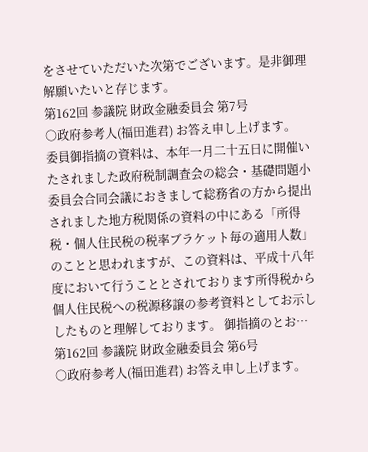をさせていただいた次第でございます。是非御理解願いたいと存じます。
第162回 参議院 財政金融委員会 第7号
○政府参考人(福田進君) お答え申し上げます。 委員御指摘の資料は、本年一月二十五日に開催いたされました政府税制調査会の総会・基礎問題小委員会合同会議におきまして総務省の方から提出されました地方税関係の資料の中にある「所得税・個人住民税の税率ブラケット毎の適用人数」のことと思われますが、この資料は、平成十八年度において行うこととされております所得税から個人住民税への税源移譲の参考資料としてお示ししたものと理解しております。 御指摘のとお…
第162回 参議院 財政金融委員会 第6号
○政府参考人(福田進君) お答え申し上げます。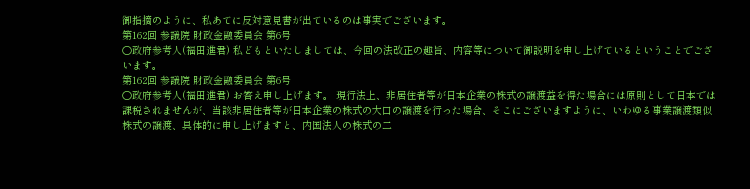御指摘のように、私あてに反対意見書が出ているのは事実でございます。
第162回 参議院 財政金融委員会 第6号
○政府参考人(福田進君) 私どもといたしましては、今回の法改正の趣旨、内容等について御説明を申し上げているということでございます。
第162回 参議院 財政金融委員会 第6号
○政府参考人(福田進君) お答え申し上げます。 現行法上、非居住者等が日本企業の株式の譲渡益を得た場合には原則として日本では課税されませんが、当該非居住者等が日本企業の株式の大口の譲渡を行った場合、そこにございますように、いわゆる事業譲渡類似株式の譲渡、具体的に申し上げますと、内国法人の株式の二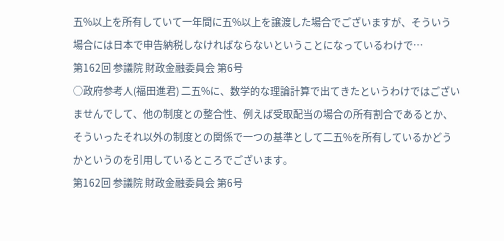五%以上を所有していて一年間に五%以上を譲渡した場合でございますが、そういう場合には日本で申告納税しなければならないということになっているわけで…
第162回 参議院 財政金融委員会 第6号
○政府参考人(福田進君) 二五%に、数学的な理論計算で出てきたというわけではございませんでして、他の制度との整合性、例えば受取配当の場合の所有割合であるとか、そういったそれ以外の制度との関係で一つの基準として二五%を所有しているかどうかというのを引用しているところでございます。
第162回 参議院 財政金融委員会 第6号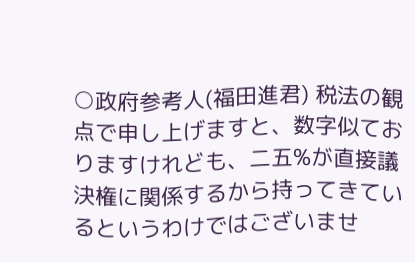○政府参考人(福田進君) 税法の観点で申し上げますと、数字似ておりますけれども、二五%が直接議決権に関係するから持ってきているというわけではございませ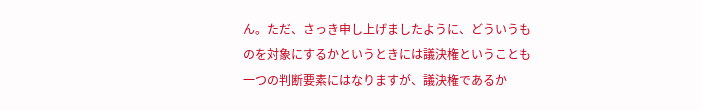ん。ただ、さっき申し上げましたように、どういうものを対象にするかというときには議決権ということも一つの判断要素にはなりますが、議決権であるか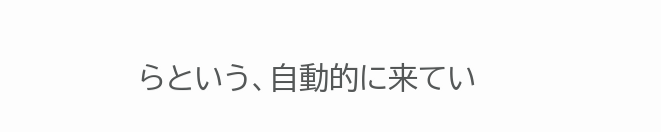らという、自動的に来てい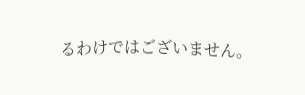るわけではございません。